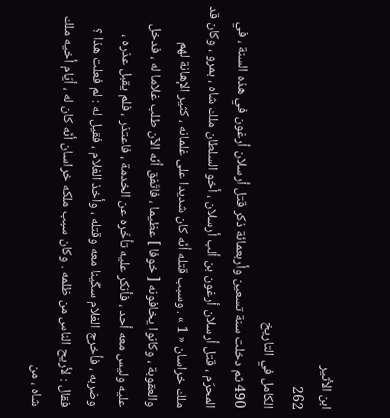ابن الأثير
262
الكامل في التاريخ
490 ثم دخلت سنة تسعين وأربعمائة ذكر قتل أرسلان أرغون في هذه السنة ، في المحرّم ، قتل أرسلان أرغون بن ألب أرسلان ، أخو السلطان ملك شاه ، بمرو ، وكان قد ملك خراسان « 1 » . وسبب قتله أنّه كان شديدا على غلمانه ، كثير الإهانة لهم والعقوبة ، وكانوا يخافونه [ خوفا ] عظيما ، فاتّفق أنّه الآن طلب غلاما له ، فدخل عليه وليس معه أحد ، فأنكر عليه تأخّره عن الخدمة ، فاعتذر ، فلم يقبل عذره ، وضربه ، فأخرج الغلام سكّينا معه وقتله ، وأخذ الغلام ، فقيل له : لم فعلت هذا ؟ فقال : لأريح الناس من ظلمه . وكان سبب ملكه خراسان أنّه كان له ، أيّام أخيه ملك شاه ، من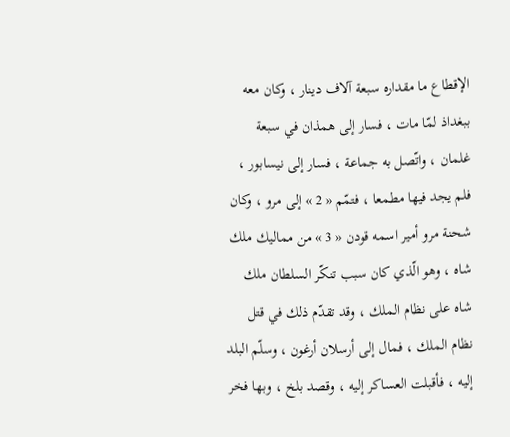الإقطاع ما مقداره سبعة آلاف دينار ، وكان معه ببغداذ لمّا مات ، فسار إلى همذان في سبعة غلمان ، واتّصل به جماعة ، فسار إلى نيسابور ، فلم يجد فيها مطمعا ، فتمّم « 2 » إلى مرو ، وكان شحنة مرو أمير اسمه قودن « 3 » من مماليك ملك شاه ، وهو الّذي كان سبب تنكّر السلطان ملك شاه على نظام الملك ، وقد تقدّم ذلك في قتل نظام الملك ، فمال إلى أرسلان أرغون ، وسلّم البلد إليه ، فأقبلت العساكر إليه ، وقصد بلخ ، وبها فخر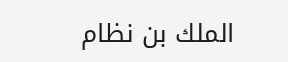الملك بن نظام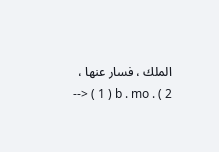الملك ، فسار عنها ،
--> ( 1 ) b . mo . ( 2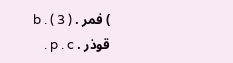) فمر . b . ( 3 ) قوذر . p . c .